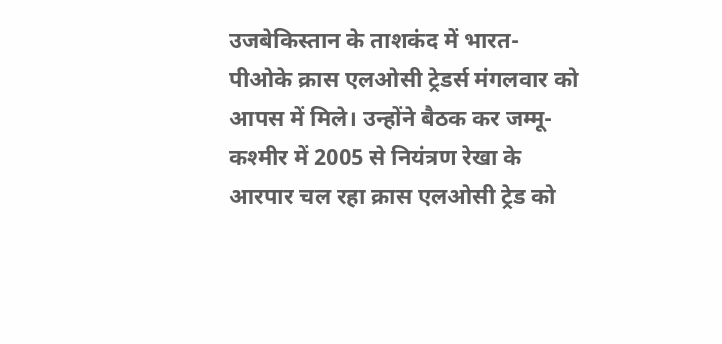उजबेकिस्तान के ताशकंद में भारत-पीओके क्रास एलओसी ट्रेडर्स मंगलवार को आपस में मिले। उन्होंने बैठक कर जम्मू-कश्मीर में 2005 से नियंत्रण रेखा के आरपार चल रहा क्रास एलओसी ट्रेड को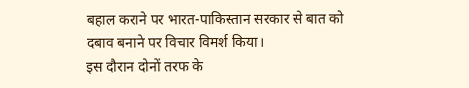बहाल कराने पर भारत-पाकिस्तान सरकार से बात को दबाव बनाने पर विचार विमर्श किया।
इस दौरान दोनों तरफ के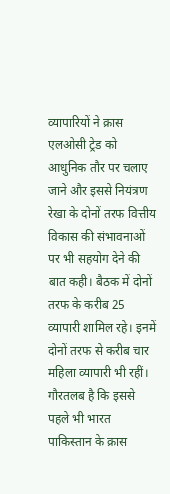व्यापारियों ने क्रास एलओसी ट्रेड को आधुनिक तौर पर चलाए जाने और इससे नियंत्रण रेखा के दोनों तरफ वित्तीय विकास की संभावनाओं पर भी सहयोग देने की बात कही। बैठक में दोनों तरफ के करीब 25 व्यापारी शामिल रहे। इनमें दोनों तरफ से करीब चार महिला व्यापारी भी रहीं।
गौरतलब है कि इससे पहले भी भारत पाकिस्तान के क्रास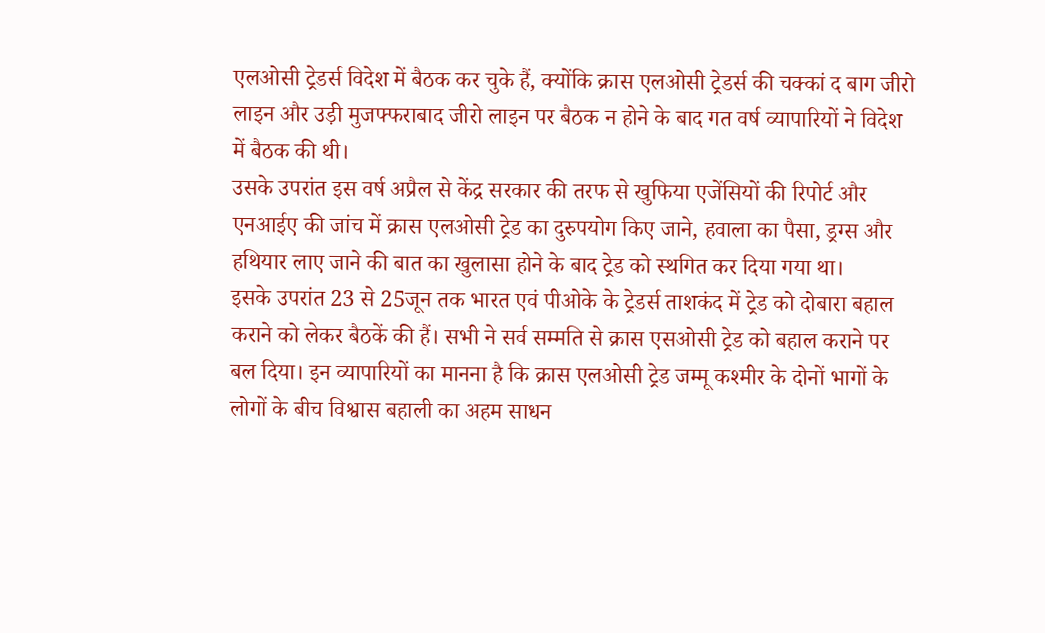एलओसी ट्रेडर्स विदेश में बैठक कर चुके हैं, क्योंकि क्रास एलओसी ट्रेडर्स की चक्कां द बाग जीरो लाइन और उड़ी मुजफ्फराबाद जीरो लाइन पर बैठक न होने के बाद गत वर्ष व्यापारियों ने विदेश में बैठक की थी।
उसके उपरांत इस वर्ष अप्रैल से केंद्र सरकार की तरफ से खुफिया एजेंसियों की रिपोर्ट और एनआईए की जांच में क्रास एलओसी ट्रेड का दुरुपयोग किए जाने, हवाला का पैसा, ड्रग्स और हथियार लाए जाने की बात का खुलासा होने के बाद ट्रेड को स्थगित कर दिया गया था।
इसके उपरांत 23 से 25जून तक भारत एवं पीओके के ट्रेडर्स ताशकंद में ट्रेड को दोबारा बहाल कराने को लेकर बैठकें की हैं। सभी ने सर्व सम्मति से क्रास एसओसी ट्रेड को बहाल कराने पर बल दिया। इन व्यापारियों का मानना है कि क्रास एलओसी ट्रेड जम्मू कश्मीर के दोनों भागों के लोगों के बीच विश्वास बहाली का अहम साधन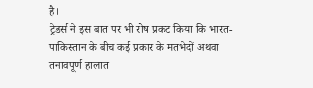है।
ट्रेडर्स ने इस बात पर भी रोष प्रकट किया कि भारत-पाकिस्तान के बीच कई प्रकार के मतभेदों अथवा तनावपूर्ण हालात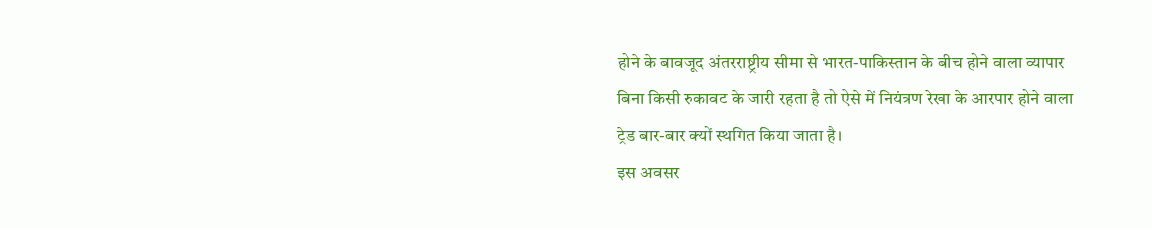होने के बावजूद अंतरराष्ट्रीय सीमा से भारत-पाकिस्तान के बीच होने वाला व्यापार बिना किसी रुकावट के जारी रहता है तो ऐसे में नियंत्रण रेखा के आरपार होने वाला ट्रेड बार-बार क्यों स्थगित किया जाता है।
इस अवसर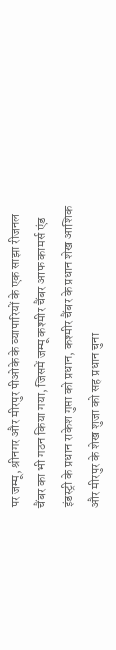पर जम्मू, श्रीनगर और मीरपुर पीओके के व्यापारियों के एक साझा रीजनल चैंबर का भी गठन किया गया, जिसमें जम्मू कश्मीर चैंबर आफ कामर्स एंड इंडस्ट्री के प्रधान राकेश गुप्ता को प्रधान, कश्मीर चैंबर के प्रधान शेख आशिक और मीरपुर के शेख शुजा को सह प्रधान चुना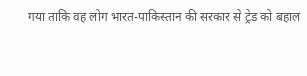गया ताकि वह लोग भारत-पाकिस्तान की सरकार से ट्रेड को बहाल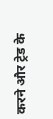करने और ट्रेड के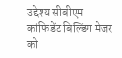उद्देश्य सीबीएम कांफिडेंट बिल्डिंग मेजर को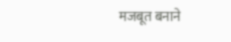मजबूत बनाने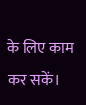के लिए काम कर सकें।